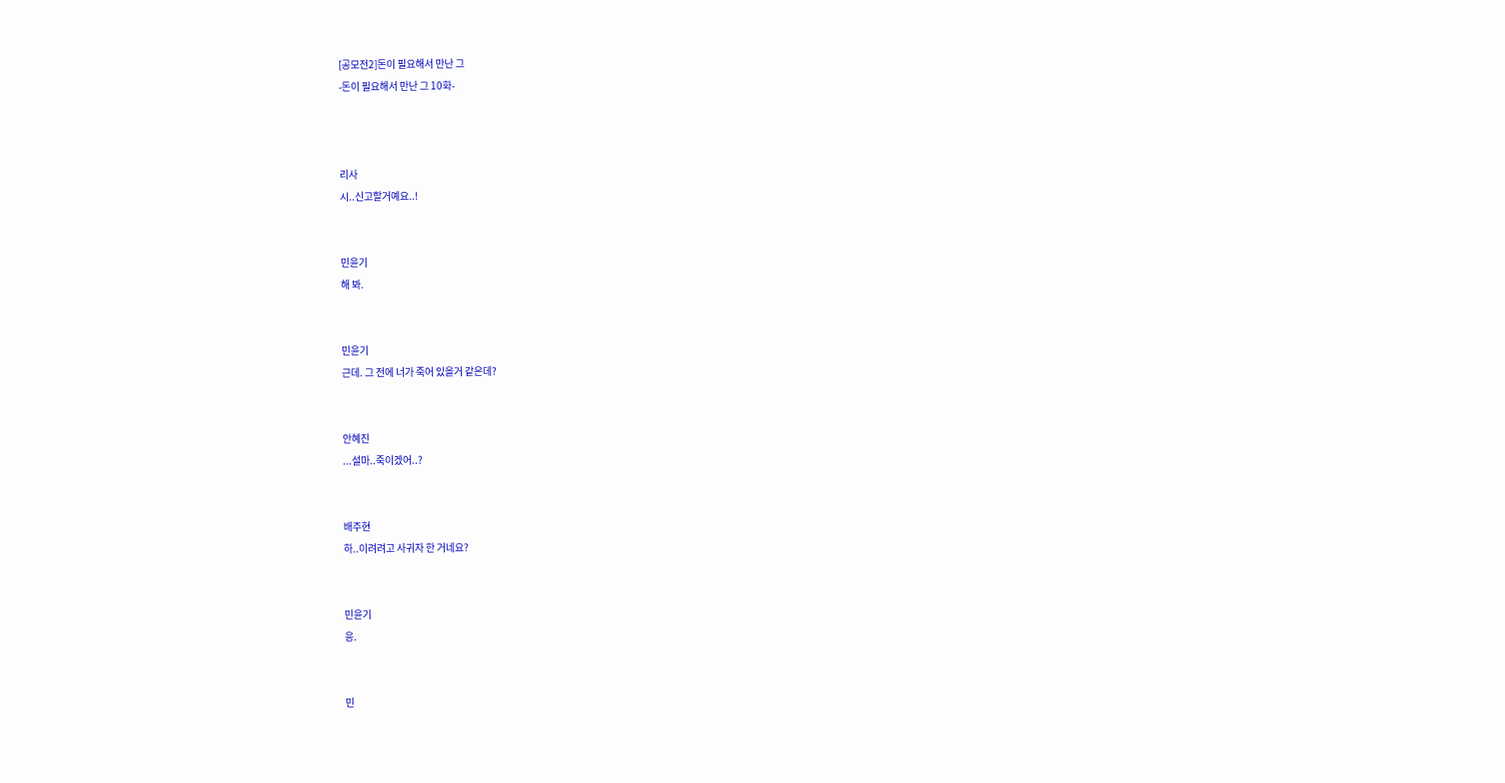[공모전2]돈이 필요해서 만난 그
-돈이 필요해서 만난 그 10화-



리사
시..신고할거예요..!


민윤기
해 봐.


민윤기
근데. 그 전에 너가 죽어 있을거 같은데?


안혜진
...설마..죽이겠어..?


배주현
하..이려려고 사귀자 한 거네요?


민윤기
응.


민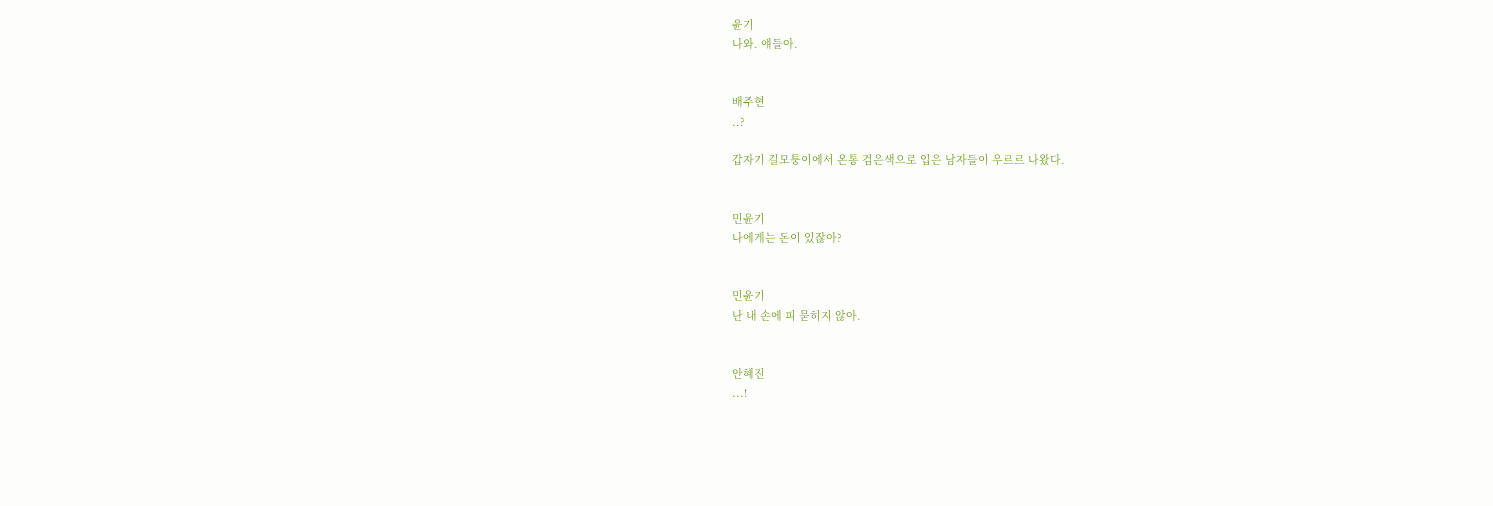윤기
나와. 얘들아.


배주현
..?

갑자기 길모퉁이에서 온통 검은색으로 입은 남자들이 우르르 나왔다.


민윤기
나에게는 돈이 있잖아?


민윤기
난 내 손에 피 묻히지 않아.


안혜진
...!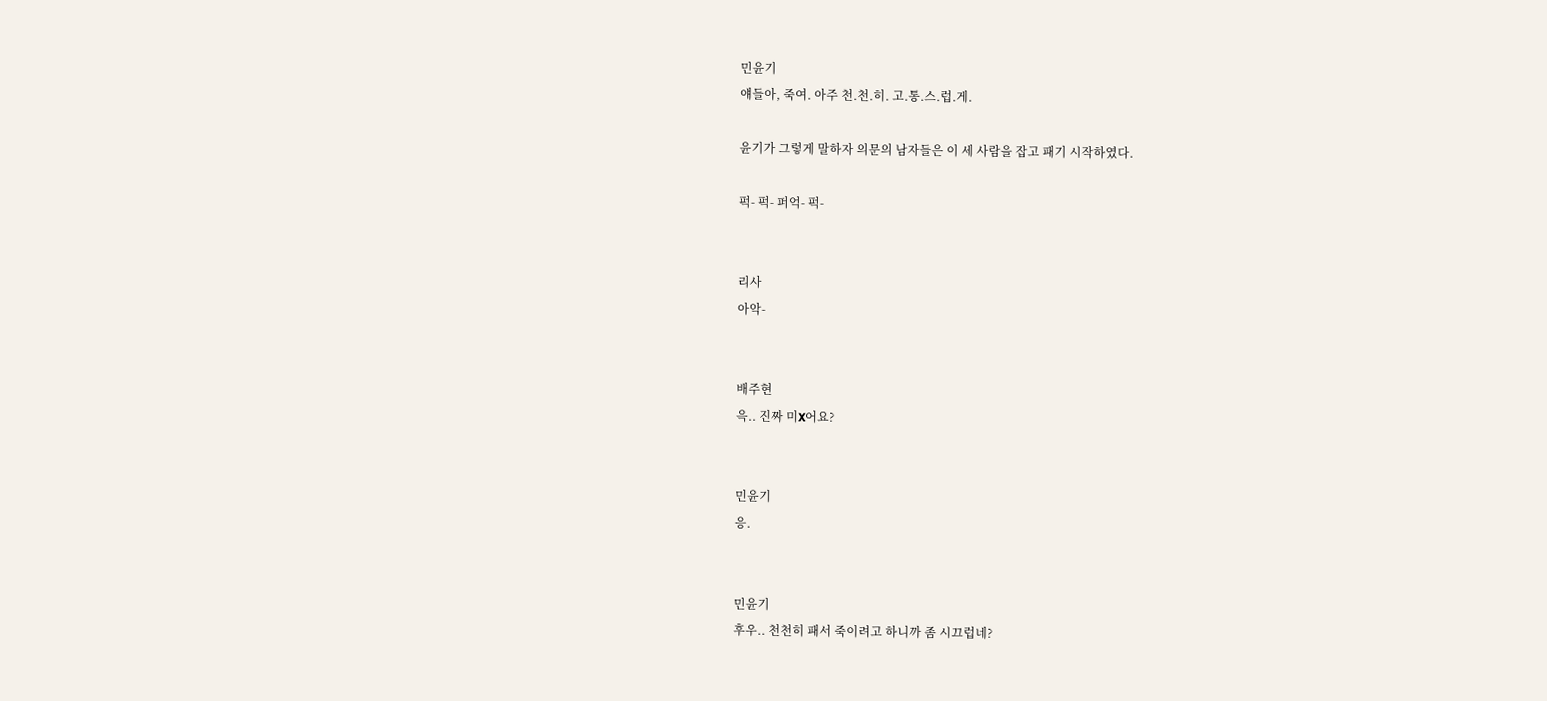민윤기
얘들아, 죽여. 아주 천.천.히. 고.통.스.럽.게.

윤기가 그렇게 말하자 의문의 남자들은 이 세 사람을 잡고 패기 시작하였다.

퍽- 퍽- 퍼억- 퍽-


리사
아악-


배주현
윽.. 진짜 미X어요?


민윤기
응.


민윤기
후우.. 천천히 패서 죽이려고 하니까 좀 시끄럽네?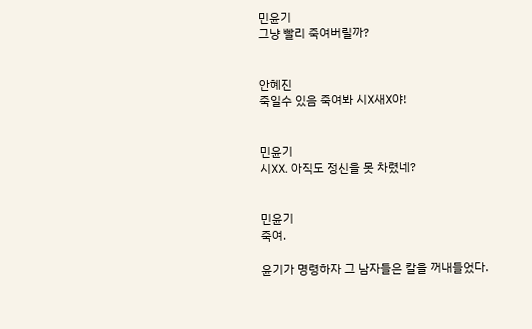민윤기
그냥 빨리 죽여버릴까?


안혜진
죽일수 있음 죽여봐 시X새X야!


민윤기
시XX. 아직도 정신을 못 차렸네?


민윤기
죽여.

윤기가 명령하자 그 남자들은 칼을 꺼내들었다.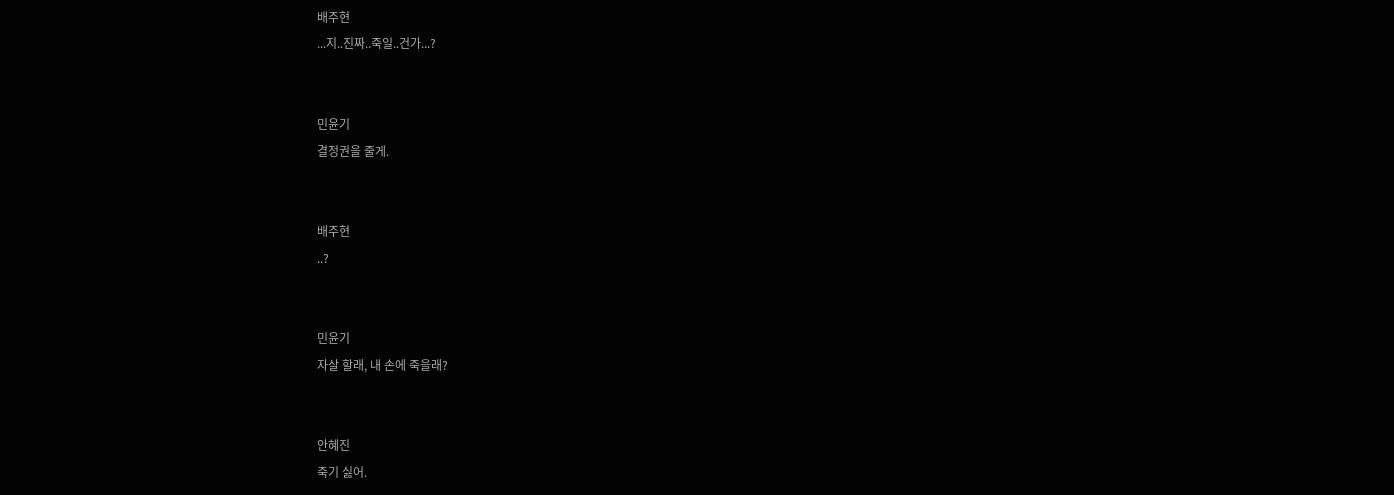배주현
...지..진짜..죽일..건가...?


민윤기
결정권을 줄게.


배주현
..?


민윤기
자살 할래, 내 손에 죽을래?


안혜진
죽기 싫어.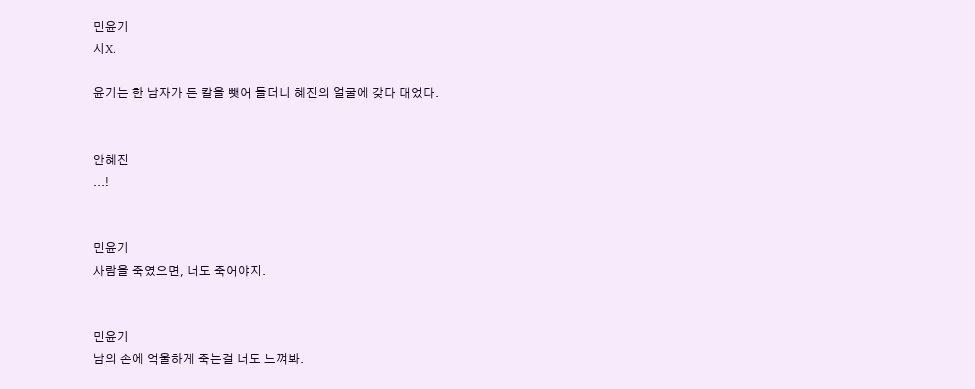민윤기
시X.

윤기는 한 남자가 든 칼을 뺏어 들더니 혜진의 얼굴에 갖다 대었다.


안혜진
...!


민윤기
사람을 죽였으면, 너도 죽어야지.


민윤기
남의 손에 억울하게 죽는걸 너도 느껴봐.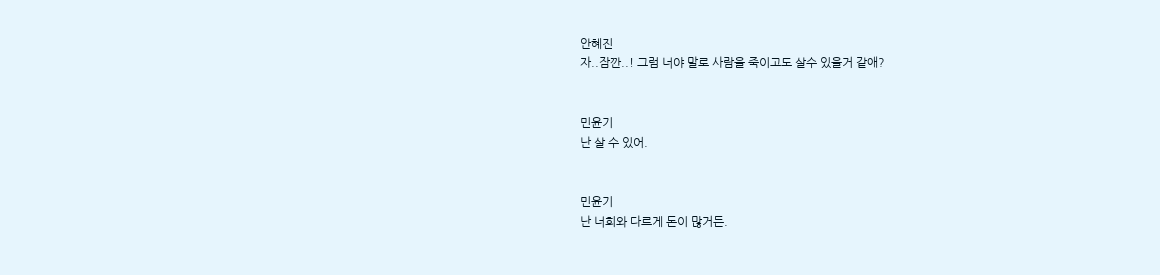안혜진
자..잠깐..! 그럼 너야 말로 사람을 죽이고도 살수 있을거 같애?


민윤기
난 살 수 있어.


민윤기
난 너희와 다르게 돈이 많거든.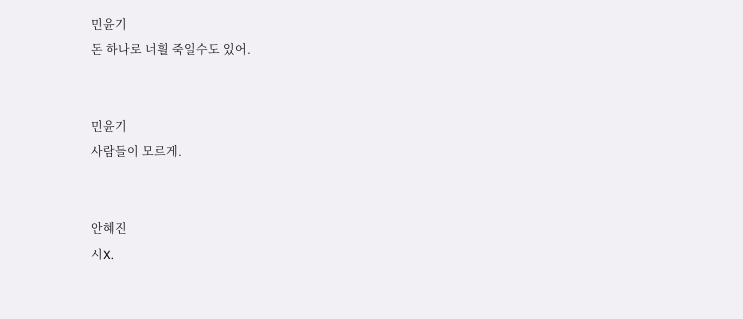민윤기
돈 하나로 너흴 죽일수도 있어.


민윤기
사람들이 모르게.


안혜진
시X.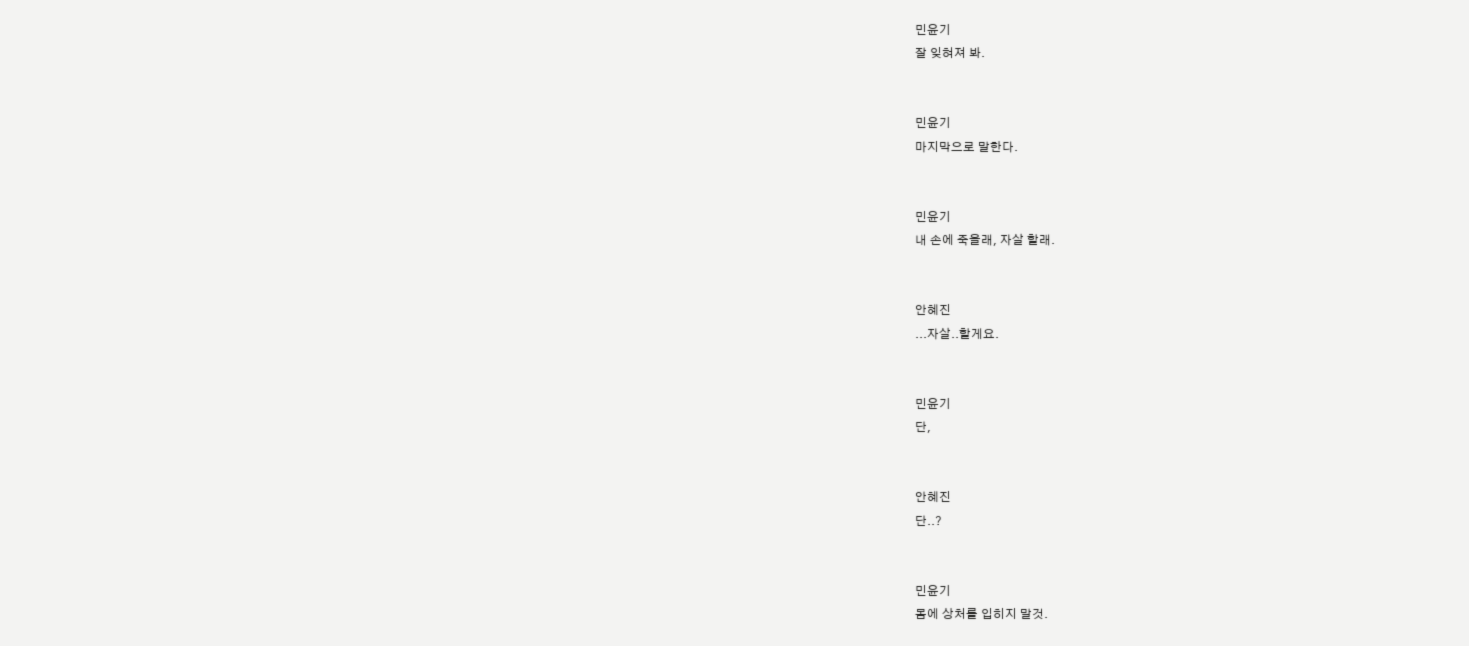민윤기
잘 잊혀져 봐.


민윤기
마지막으로 말한다.


민윤기
내 손에 죽을래, 자살 할래.


안혜진
...자살..할게요.


민윤기
단,


안혜진
단..?


민윤기
몸에 상처를 입히지 말것.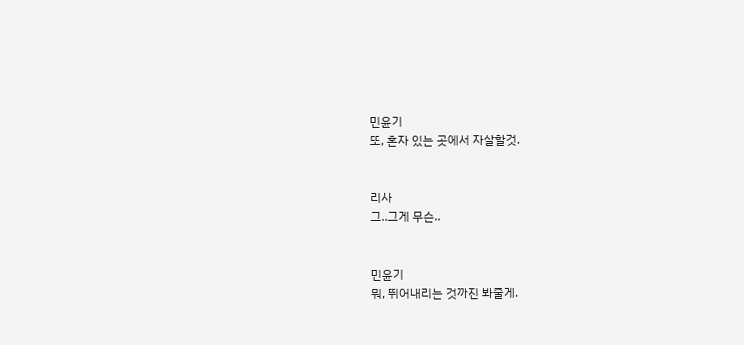민윤기
또, 혼자 있는 곳에서 자살할것.


리사
그..그게 무슨..


민윤기
뭐, 뛰어내리는 것까진 봐줄게.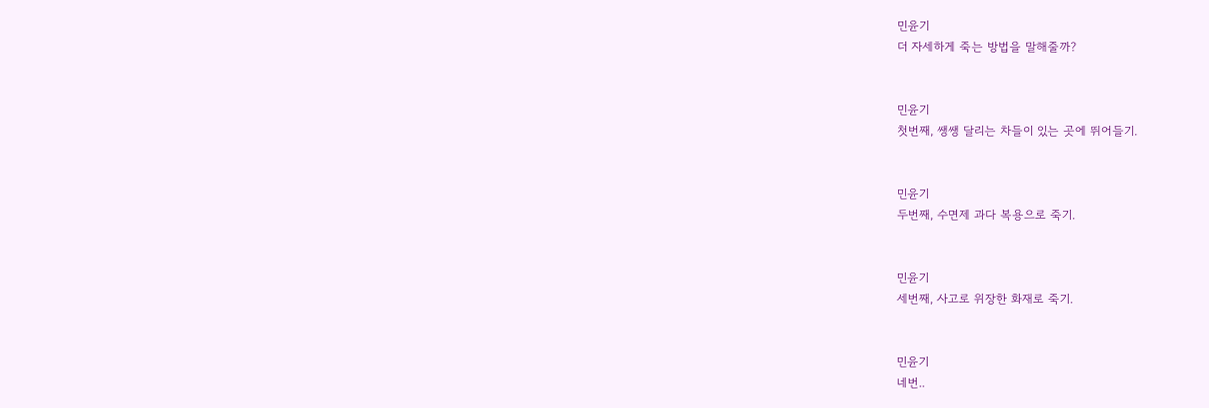민윤기
더 자세하게 죽는 방법을 말해줄까?


민윤기
첫번째, 쌩쌩 달리는 차들이 있는 곳에 뛰어들기.


민윤기
두번째, 수면제 과다 복용으로 죽기.


민윤기
세번째, 사고로 위장한 화재로 죽기.


민윤기
네번..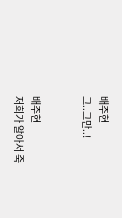배주현
그..그만..!


배주현
저희가 알아서 죽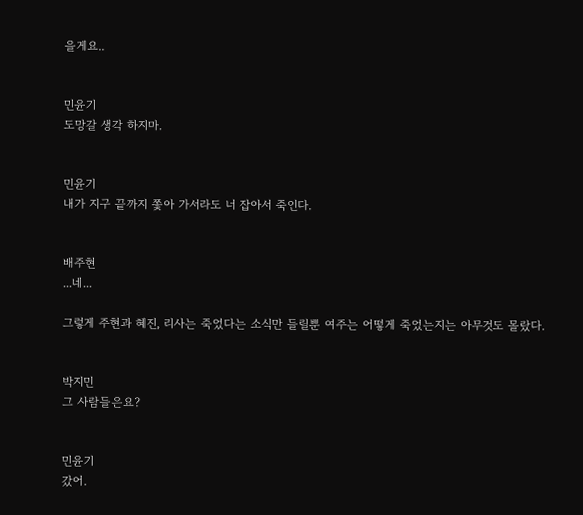을게요..


민윤기
도망갈 생각 하지마.


민윤기
내가 지구 끝까지 쫓아 가서라도 너 잡아서 죽인다.


배주현
...네...

그렇게 주현과 혜진, 리사는 죽었다는 소식만 들릴뿐 여주는 어떻게 죽었는지는 아무것도 몰랐다.


박지민
그 사람들은요?


민윤기
갔어.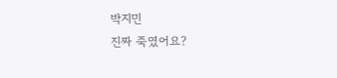박지민
진짜 죽였어요?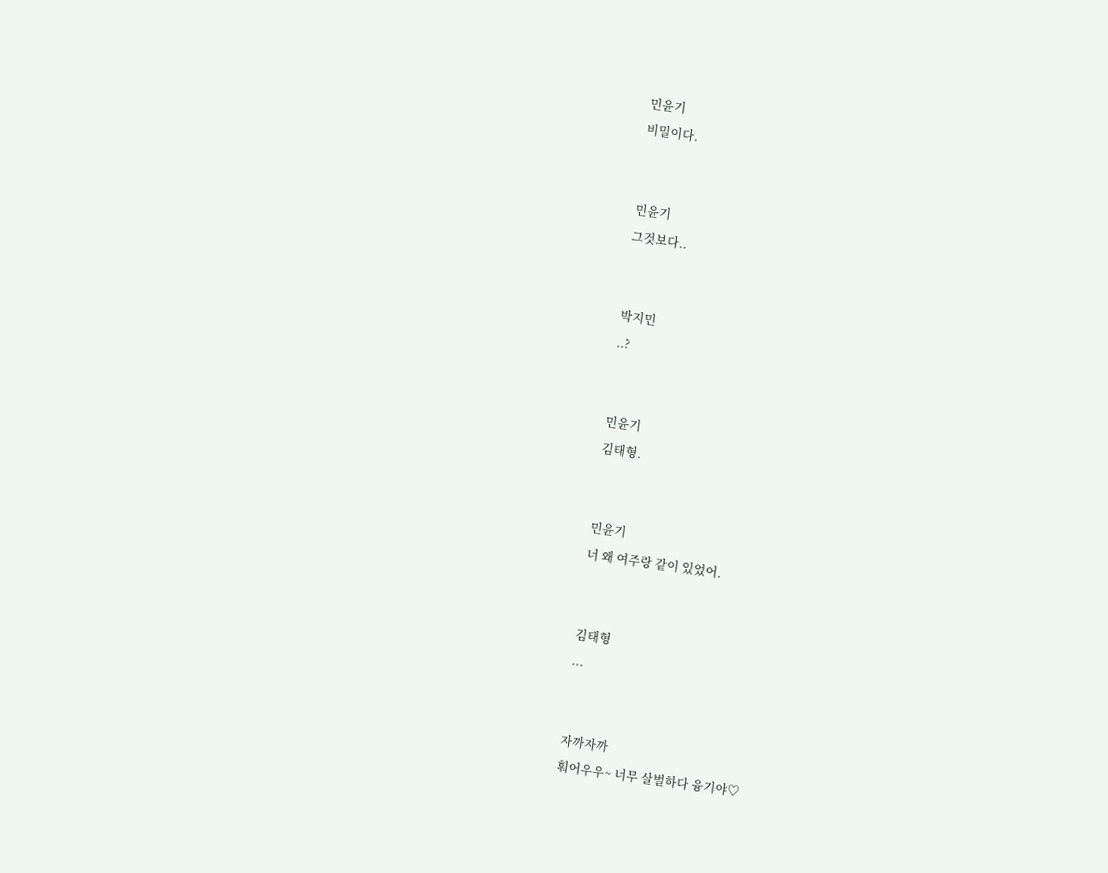민윤기
비밀이다.


민윤기
그것보다..


박지민
..?


민윤기
김태형.


민윤기
너 왜 여주랑 같이 있었어.


김태형
...


자까자까
훠어우우~ 너무 살벌하다 융기야♡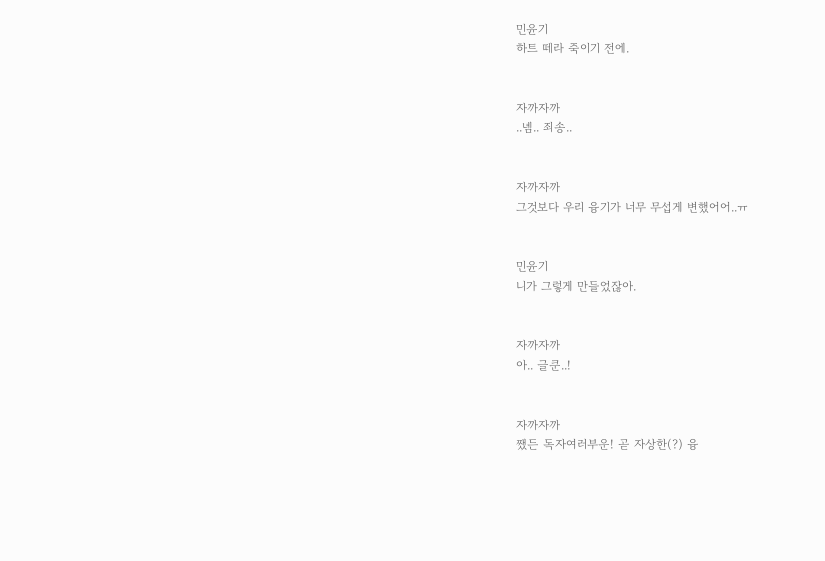민윤기
하트 떼라 죽이기 전에.


자까자까
..녬.. 죄송..


자까자까
그것보다 우리 융기가 너무 무섭게 변했어어..ㅠ


민윤기
니가 그렇게 만들었잖아.


자까자까
아.. 글쿤..!


자까자까
쨌든 독자여러부운! 곧 자상한(?) 융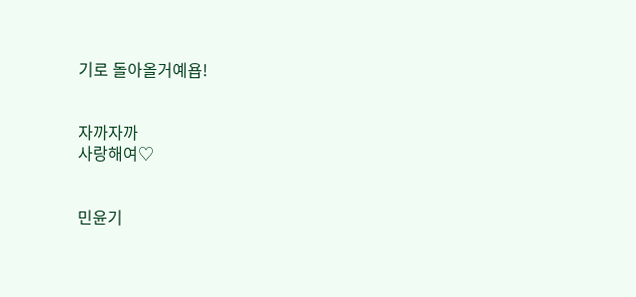기로 돌아올거예욥!


자까자까
사랑해여♡


민윤기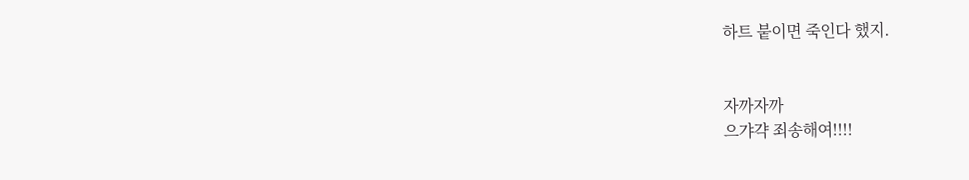하트 붙이면 죽인다 했지.


자까자까
으갸갹 죄송해여!!!!